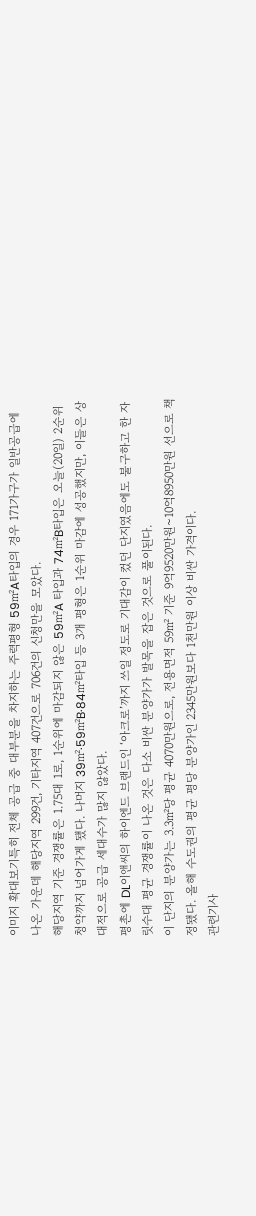이미지 확대보기특히 전체 공급 중 대부분을 차지하는 주력평형 59㎡A타입의 경우 171가구가 일반공급에 나온 가운데 해당지역 299건, 기타지역 407건으로 706건의 신청만을 모았다.
해당지역 기준 경쟁률은 1.75대 1로, 1순위에 마감되지 않은 59㎡A 타입과 74㎡B타입은 오늘(20일) 2순위청약까지 넘어가게 됐다. 나머지 39㎡·59㎡B·84㎡타입 등 3개 평형은 1순위 마감에 성공했지만, 이들은 상대적으로 공급 세대수가 많지 않았다.
평촌에 DL이앤씨의 하이엔드 브랜드인 ‘아크로’까지 쓰일 정도로 기대감이 컸던 단지였음에도 불구하고 한 자릿수대 평균 경쟁률이 나온 것은 다소 비싼 분양가가 발목을 잡은 것으로 풀이된다.
이 단지의 분양가는 3.3㎡당 평균 4070만원으로, 전용면적 59㎡ 기준 9억9520만원~10억8950만원 선으로 책정됐다. 올해 수도권의 평균 평당 분양가인 2345만원보다 1천만원 이상 비싼 가격이다.
관련기사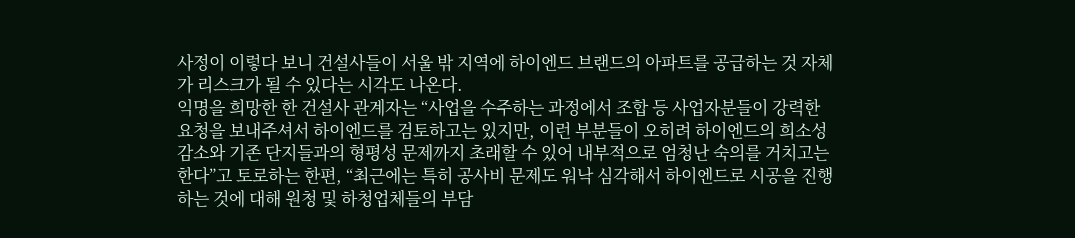사정이 이렇다 보니 건설사들이 서울 밖 지역에 하이엔드 브랜드의 아파트를 공급하는 것 자체가 리스크가 될 수 있다는 시각도 나온다.
익명을 희망한 한 건설사 관계자는 “사업을 수주하는 과정에서 조합 등 사업자분들이 강력한 요청을 보내주셔서 하이엔드를 검토하고는 있지만, 이런 부분들이 오히려 하이엔드의 희소성 감소와 기존 단지들과의 형평성 문제까지 초래할 수 있어 내부적으로 엄청난 숙의를 거치고는 한다”고 토로하는 한편, “최근에는 특히 공사비 문제도 워낙 심각해서 하이엔드로 시공을 진행하는 것에 대해 원청 및 하청업체들의 부담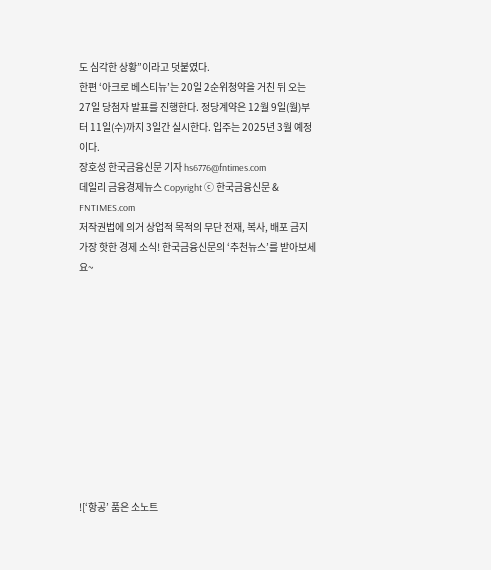도 심각한 상황”이라고 덧붙였다.
한편 ‘아크로 베스티뉴’는 20일 2순위청약을 거친 뒤 오는 27일 당첨자 발표를 진행한다. 정당계약은 12월 9일(월)부터 11일(수)까지 3일간 실시한다. 입주는 2025년 3월 예정이다.
장호성 한국금융신문 기자 hs6776@fntimes.com
데일리 금융경제뉴스 Copyright ⓒ 한국금융신문 & FNTIMES.com
저작권법에 의거 상업적 목적의 무단 전재, 복사, 배포 금지
가장 핫한 경제 소식! 한국금융신문의 ‘추천뉴스’를 받아보세요~











![‘항공’ 품은 소노트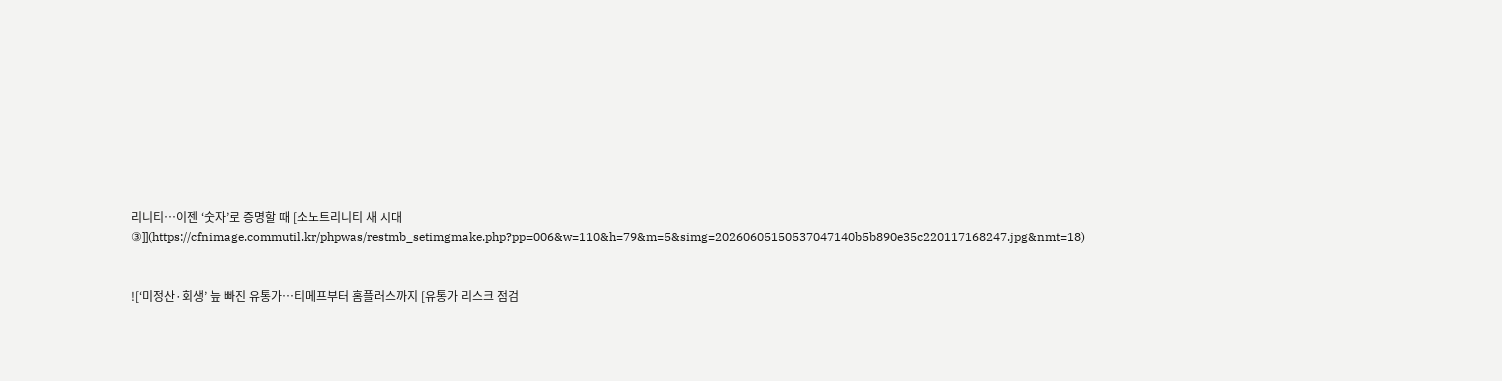리니티…이젠 ‘숫자’로 증명할 때 [소노트리니티 새 시대 ③]](https://cfnimage.commutil.kr/phpwas/restmb_setimgmake.php?pp=006&w=110&h=79&m=5&simg=20260605150537047140b5b890e35c220117168247.jpg&nmt=18)


![‘미정산·회생’ 늪 빠진 유통가…티메프부터 홈플러스까지 [유통가 리스크 점검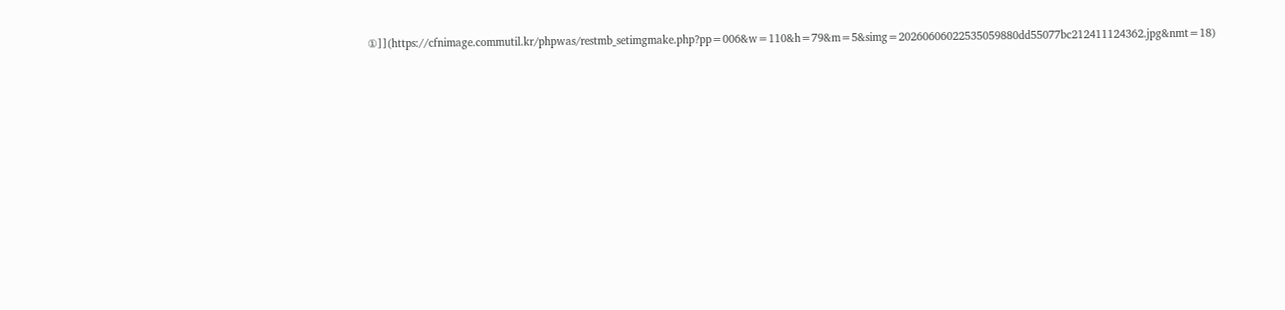①]](https://cfnimage.commutil.kr/phpwas/restmb_setimgmake.php?pp=006&w=110&h=79&m=5&simg=20260606022535059880dd55077bc212411124362.jpg&nmt=18)